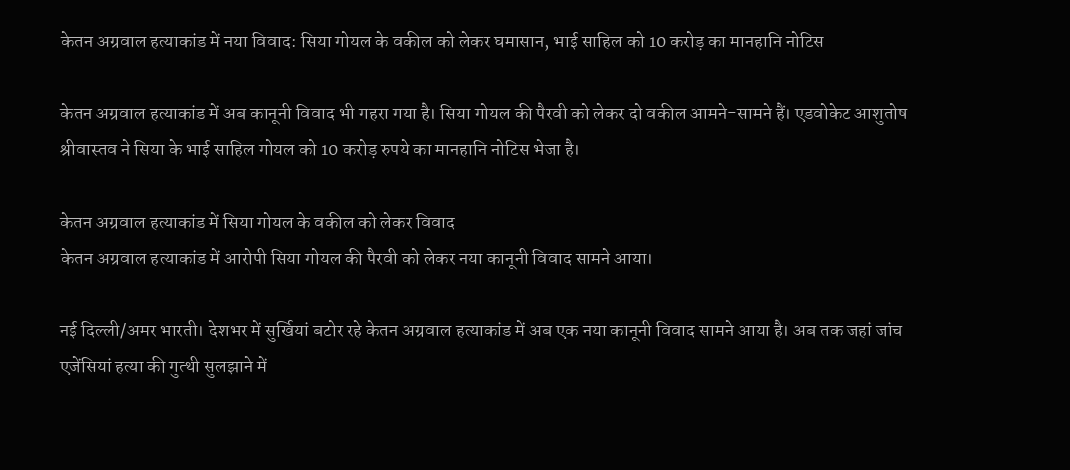केतन अग्रवाल हत्याकांड में नया विवाद: सिया गोयल के वकील को लेकर घमासान, भाई साहिल को 10 करोड़ का मानहानि नोटिस

केतन अग्रवाल हत्याकांड में अब कानूनी विवाद भी गहरा गया है। सिया गोयल की पैरवी को लेकर दो वकील आमने-सामने हैं। एडवोकेट आशुतोष श्रीवास्तव ने सिया के भाई साहिल गोयल को 10 करोड़ रुपये का मानहानि नोटिस भेजा है।

केतन अग्रवाल हत्याकांड में सिया गोयल के वकील को लेकर विवाद
केतन अग्रवाल हत्याकांड में आरोपी सिया गोयल की पैरवी को लेकर नया कानूनी विवाद सामने आया।

नई दिल्ली/अमर भारती। देशभर में सुर्खियां बटोर रहे केतन अग्रवाल हत्याकांड में अब एक नया कानूनी विवाद सामने आया है। अब तक जहां जांच एजेंसियां हत्या की गुत्थी सुलझाने में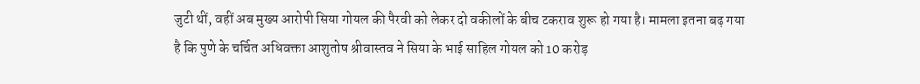जुटी थीं, वहीं अब मुख्य आरोपी सिया गोयल की पैरवी को लेकर दो वकीलों के बीच टकराव शुरू हो गया है। मामला इतना बढ़ गया है कि पुणे के चर्चित अधिवक्ता आशुतोष श्रीवास्तव ने सिया के भाई साहिल गोयल को 10 करोड़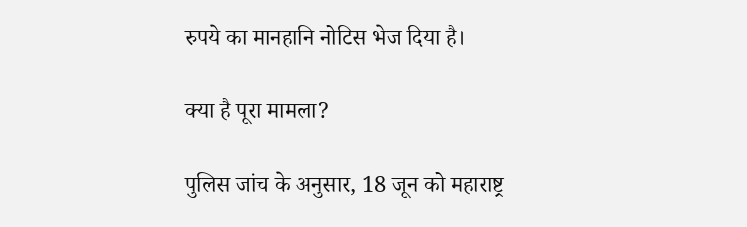रुपये का मानहानि नोटिस भेज दिया है।

क्या है पूरा मामला?

पुलिस जांच के अनुसार, 18 जून को महाराष्ट्र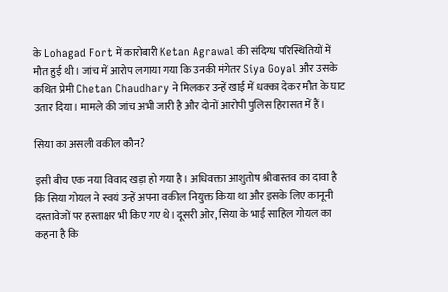के Lohagad Fort में कारोबारी Ketan Agrawal की संदिग्ध परिस्थितियों में मौत हुई थी। जांच में आरोप लगाया गया कि उनकी मंगेतर Siya Goyal और उसके कथित प्रेमी Chetan Chaudhary ने मिलकर उन्हें खाई में धक्का देकर मौत के घाट उतार दिया। मामले की जांच अभी जारी है और दोनों आरोपी पुलिस हिरासत में हैं।

सिया का असली वकील कौन?

इसी बीच एक नया विवाद खड़ा हो गया है। अधिवक्ता आशुतोष श्रीवास्तव का दावा है कि सिया गोयल ने स्वयं उन्हें अपना वकील नियुक्त किया था और इसके लिए कानूनी दस्तावेजों पर हस्ताक्षर भी किए गए थे। दूसरी ओर, सिया के भाई साहिल गोयल का कहना है कि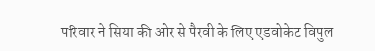परिवार ने सिया की ओर से पैरवी के लिए एडवोकेट विपुल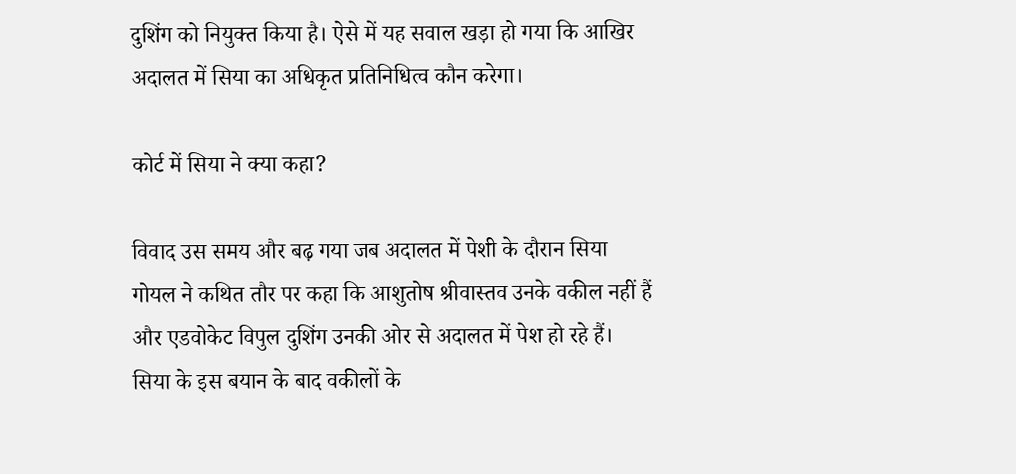दुशिंग को नियुक्त किया है। ऐसे में यह सवाल खड़ा हो गया कि आखिर अदालत में सिया का अधिकृत प्रतिनिधित्व कौन करेगा।

कोर्ट में सिया ने क्या कहा?

विवाद उस समय और बढ़ गया जब अदालत में पेशी के दौरान सिया गोयल ने कथित तौर पर कहा कि आशुतोष श्रीवास्तव उनके वकील नहीं हैं और एडवोकेट विपुल दुशिंग उनकी ओर से अदालत में पेश हो रहे हैं। सिया के इस बयान के बाद वकीलों के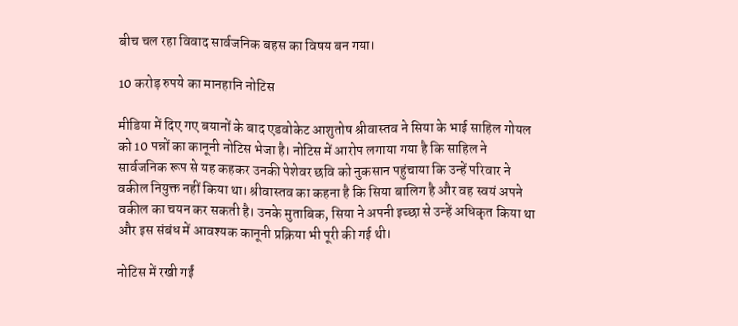बीच चल रहा विवाद सार्वजनिक बहस का विषय बन गया।

10 करोड़ रुपये का मानहानि नोटिस

मीडिया में दिए गए बयानों के बाद एडवोकेट आशुतोष श्रीवास्तव ने सिया के भाई साहिल गोयल को 10 पन्नों का कानूनी नोटिस भेजा है। नोटिस में आरोप लगाया गया है कि साहिल ने सार्वजनिक रूप से यह कहकर उनकी पेशेवर छवि को नुकसान पहुंचाया कि उन्हें परिवार ने वकील नियुक्त नहीं किया था। श्रीवास्तव का कहना है कि सिया बालिग है और वह स्वयं अपने वकील का चयन कर सकती है। उनके मुताबिक, सिया ने अपनी इच्छा से उन्हें अधिकृत किया था और इस संबंध में आवश्यक कानूनी प्रक्रिया भी पूरी की गई थी।

नोटिस में रखी गईं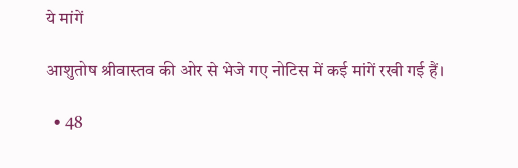ये मांगें

आशुतोष श्रीवास्तव की ओर से भेजे गए नोटिस में कई मांगें रखी गई हैं।

  • 48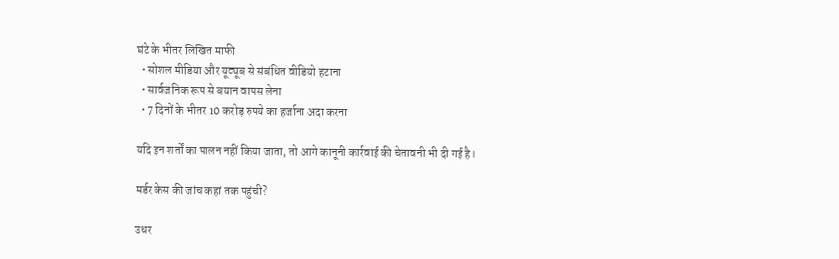घंटे के भीतर लिखित माफी
  • सोशल मीडिया और यूट्यूब से संबंधित वीडियो हटाना
  • सार्वजनिक रूप से बयान वापस लेना
  • 7 दिनों के भीतर 10 करोड़ रुपये का हर्जाना अदा करना

यदि इन शर्तों का पालन नहीं किया जाता, तो आगे कानूनी कार्रवाई की चेतावनी भी दी गई है।

मर्डर केस की जांच कहां तक पहुंची?

उधर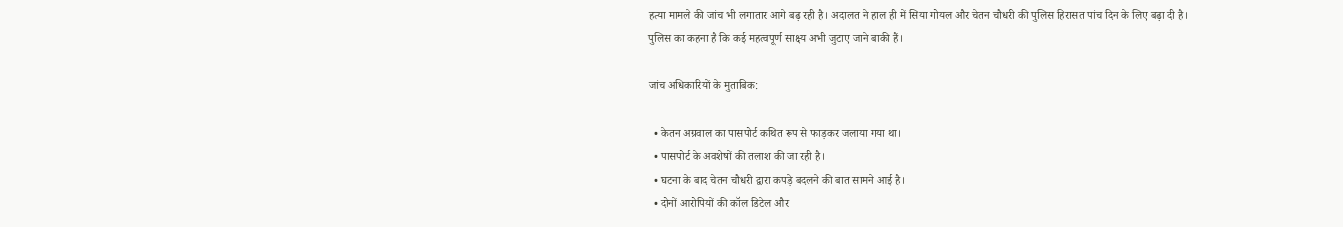हत्या मामले की जांच भी लगातार आगे बढ़ रही है। अदालत ने हाल ही में सिया गोयल और चेतन चौधरी की पुलिस हिरासत पांच दिन के लिए बढ़ा दी है। पुलिस का कहना है कि कई महत्वपूर्ण साक्ष्य अभी जुटाए जाने बाकी हैं।

जांच अधिकारियों के मुताबिक:

  • केतन अग्रवाल का पासपोर्ट कथित रूप से फाड़कर जलाया गया था।
  • पासपोर्ट के अवशेषों की तलाश की जा रही है।
  • घटना के बाद चेतन चौधरी द्वारा कपड़े बदलने की बात सामने आई है।
  • दोनों आरोपियों की कॉल डिटेल और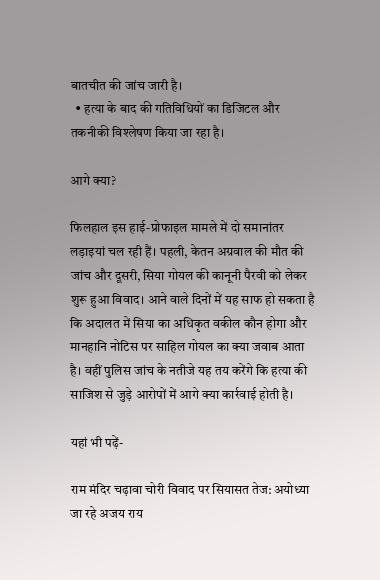बातचीत की जांच जारी है।
  • हत्या के बाद की गतिविधियों का डिजिटल और तकनीकी विश्लेषण किया जा रहा है।

आगे क्या?

फिलहाल इस हाई-प्रोफाइल मामले में दो समानांतर लड़ाइयां चल रही हैं। पहली, केतन अग्रवाल की मौत की जांच और दूसरी, सिया गोयल की कानूनी पैरवी को लेकर शुरू हुआ विवाद। आने वाले दिनों में यह साफ हो सकता है कि अदालत में सिया का अधिकृत वकील कौन होगा और मानहानि नोटिस पर साहिल गोयल का क्या जवाब आता है। वहीं पुलिस जांच के नतीजे यह तय करेंगे कि हत्या की साजिश से जुड़े आरोपों में आगे क्या कार्रवाई होती है।

यहां भी पढ़ें-

राम मंदिर चढ़ावा चोरी विवाद पर सियासत तेज: अयोध्या जा रहे अजय राय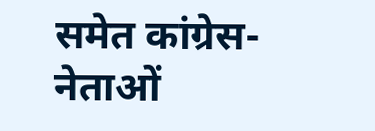समेत कांग्रेस-नेताओं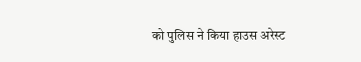को पुलिस ने किया हाउस अरेस्ट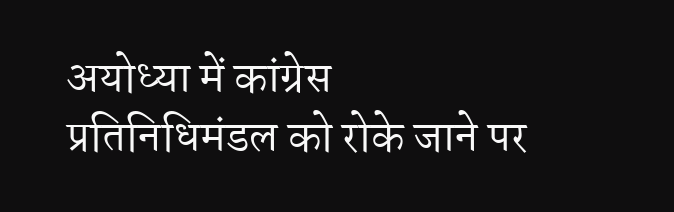अयोध्या में कांग्रेस प्रतिनिधिमंडल को रोके जाने पर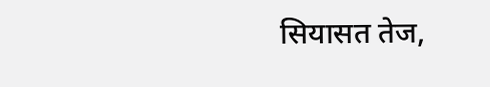सियासत तेज,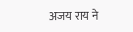अजय राय ने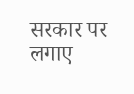सरकार पर लगाए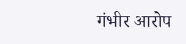गंभीर आरोप